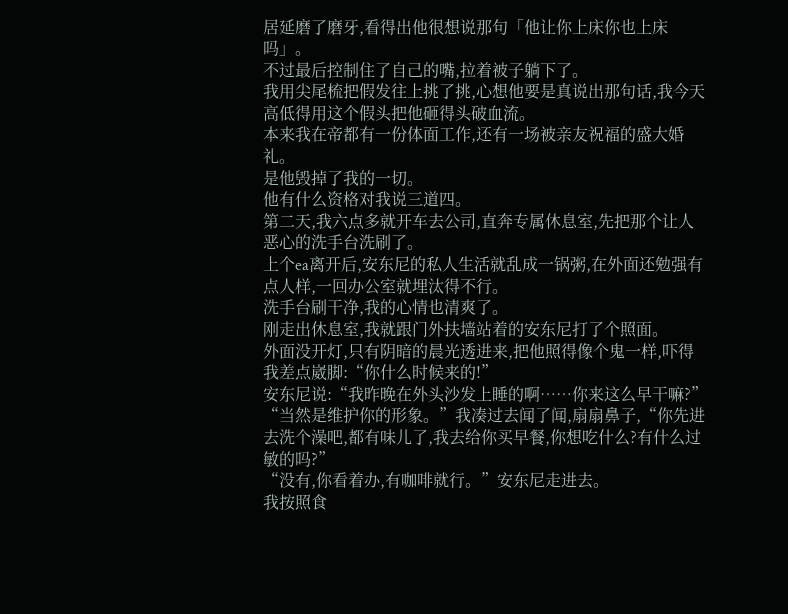居延磨了磨牙,看得出他很想说那句「他让你上床你也上床吗」。
不过最后控制住了自己的嘴,拉着被子躺下了。
我用尖尾梳把假发往上挑了挑,心想他要是真说出那句话,我今天高低得用这个假头把他砸得头破血流。
本来我在帝都有一份体面工作,还有一场被亲友祝福的盛大婚礼。
是他毁掉了我的一切。
他有什么资格对我说三道四。
第二天,我六点多就开车去公司,直奔专属休息室,先把那个让人恶心的洗手台洗刷了。
上个ea离开后,安东尼的私人生活就乱成一锅粥,在外面还勉强有点人样,一回办公室就埋汰得不行。
洗手台刷干净,我的心情也清爽了。
刚走出休息室,我就跟门外扶墙站着的安东尼打了个照面。
外面没开灯,只有阴暗的晨光透进来,把他照得像个鬼一样,吓得我差点崴脚:“你什么时候来的!”
安东尼说:“我昨晚在外头沙发上睡的啊……你来这么早干嘛?”
“当然是维护你的形象。”我凑过去闻了闻,扇扇鼻子,“你先进去洗个澡吧,都有味儿了,我去给你买早餐,你想吃什么?有什么过敏的吗?”
“没有,你看着办,有咖啡就行。”安东尼走进去。
我按照食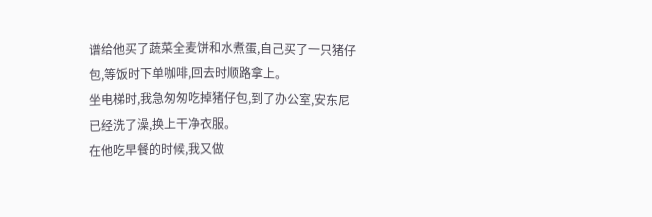谱给他买了蔬菜全麦饼和水煮蛋,自己买了一只猪仔包,等饭时下单咖啡,回去时顺路拿上。
坐电梯时,我急匆匆吃掉猪仔包,到了办公室,安东尼已经洗了澡,换上干净衣服。
在他吃早餐的时候,我又做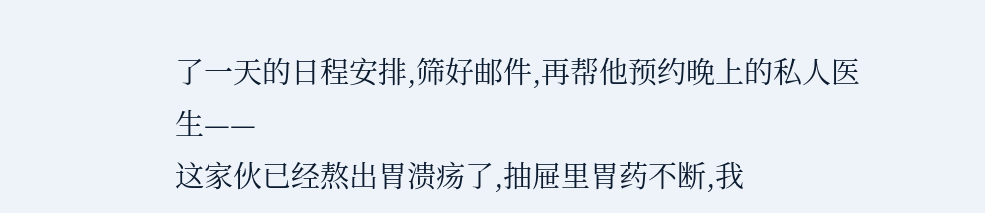了一天的日程安排,筛好邮件,再帮他预约晚上的私人医生——
这家伙已经熬出胃溃疡了,抽屉里胃药不断,我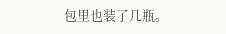包里也装了几瓶。